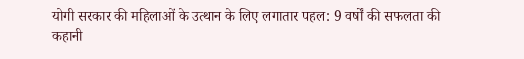योगी सरकार की महिलाओं के उत्थान के लिए लगातार पहल: 9 वर्षों की सफलता की कहानी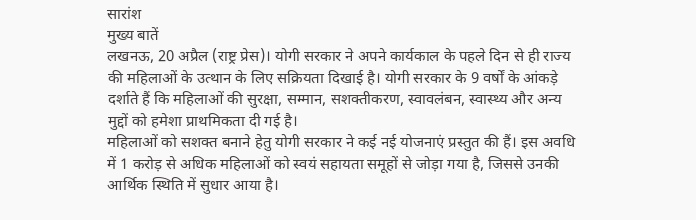सारांश
मुख्य बातें
लखनऊ, 20 अप्रैल (राष्ट्र प्रेस)। योगी सरकार ने अपने कार्यकाल के पहले दिन से ही राज्य की महिलाओं के उत्थान के लिए सक्रियता दिखाई है। योगी सरकार के 9 वर्षों के आंकड़े दर्शाते हैं कि महिलाओं की सुरक्षा, सम्मान, सशक्तीकरण, स्वावलंबन, स्वास्थ्य और अन्य मुद्दों को हमेशा प्राथमिकता दी गई है।
महिलाओं को सशक्त बनाने हेतु योगी सरकार ने कई नई योजनाएं प्रस्तुत की हैं। इस अवधि में 1 करोड़ से अधिक महिलाओं को स्वयं सहायता समूहों से जोड़ा गया है, जिससे उनकी आर्थिक स्थिति में सुधार आया है।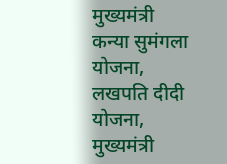मुख्यमंत्री कन्या सुमंगला योजना, लखपति दीदी योजना, मुख्यमंत्री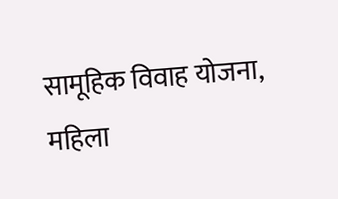सामूहिक विवाह योजना, महिला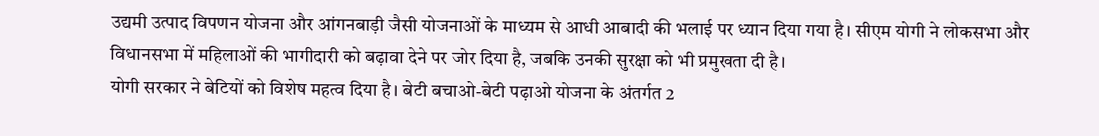उद्यमी उत्पाद विपणन योजना और आंगनबाड़ी जैसी योजनाओं के माध्यम से आधी आबादी की भलाई पर ध्यान दिया गया है। सीएम योगी ने लोकसभा और विधानसभा में महिलाओं की भागीदारी को बढ़ावा देने पर जोर दिया है, जबकि उनकी सुरक्षा को भी प्रमुखता दी है।
योगी सरकार ने बेटियों को विशेष महत्व दिया है। बेटी बचाओ-बेटी पढ़ाओ योजना के अंतर्गत 2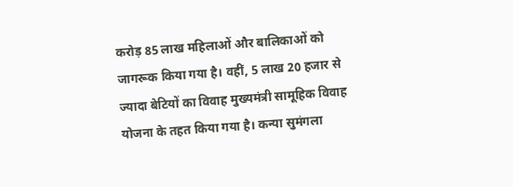करोड़ 85 लाख महिलाओं और बालिकाओं को जागरूक किया गया है। वहीं, 5 लाख 20 हजार से ज्यादा बेटियों का विवाह मुख्यमंत्री सामूहिक विवाह योजना के तहत किया गया है। कन्या सुमंगला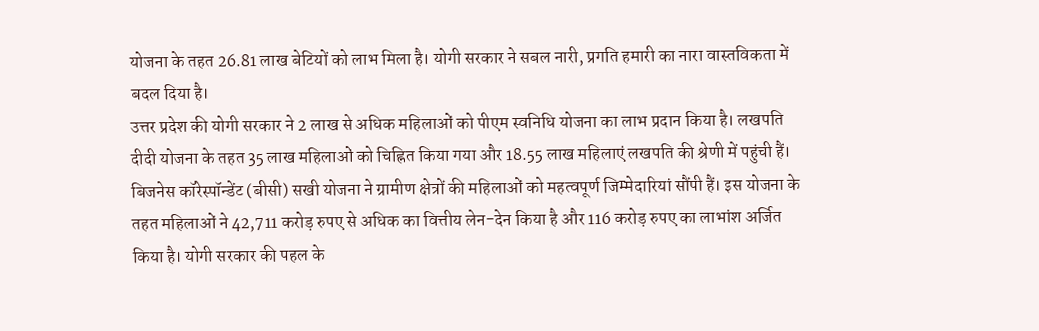योजना के तहत 26.81 लाख बेटियों को लाभ मिला है। योगी सरकार ने सबल नारी, प्रगति हमारी का नारा वास्तविकता में बदल दिया है।
उत्तर प्रदेश की योगी सरकार ने 2 लाख से अधिक महिलाओं को पीएम स्वनिधि योजना का लाभ प्रदान किया है। लखपति दीदी योजना के तहत 35 लाख महिलाओं को चिह्नित किया गया और 18.55 लाख महिलाएं लखपति की श्रेणी में पहुंची हैं।
बिजनेस कॉरेस्पॉन्डेंट (बीसी) सखी योजना ने ग्रामीण क्षेत्रों की महिलाओं को महत्वपूर्ण जिम्मेदारियां सौंपी हैं। इस योजना के तहत महिलाओं ने 42,711 करोड़ रुपए से अधिक का वित्तीय लेन-देन किया है और 116 करोड़ रुपए का लाभांश अर्जित किया है। योगी सरकार की पहल के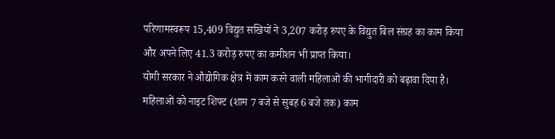परिणामस्वरूप 15,409 विद्युत सखियों ने 3,207 करोड़ रुपए के विद्युत बिल संग्रह का काम किया और अपने लिए 41.3 करोड़ रुपए का कमीशन भी प्राप्त किया।
योगी सरकार ने औद्योगिक क्षेत्र में काम करने वाली महिलाओं की भागीदारी को बढ़ावा दिया है। महिलाओं को नाइट शिफ्ट (शाम 7 बजे से सुबह 6 बजे तक) काम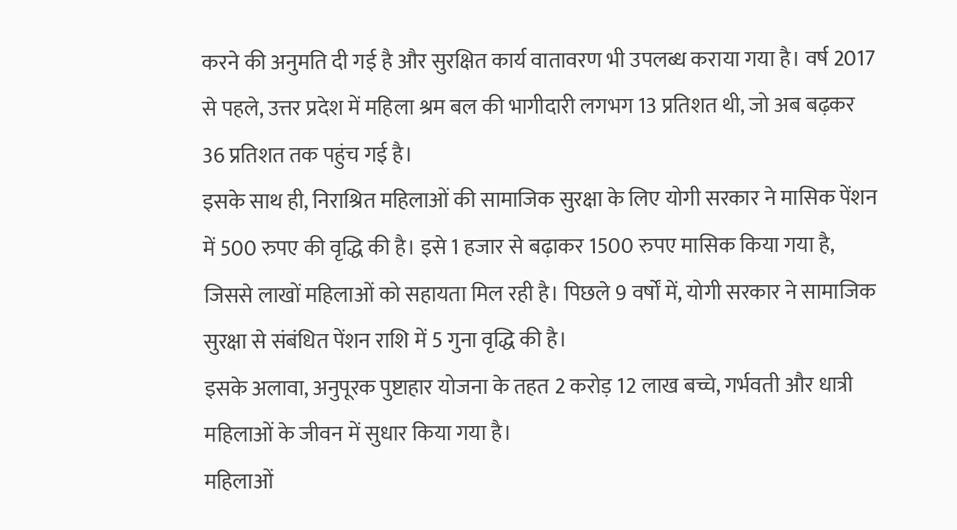करने की अनुमति दी गई है और सुरक्षित कार्य वातावरण भी उपलब्ध कराया गया है। वर्ष 2017 से पहले, उत्तर प्रदेश में महिला श्रम बल की भागीदारी लगभग 13 प्रतिशत थी, जो अब बढ़कर 36 प्रतिशत तक पहुंच गई है।
इसके साथ ही, निराश्रित महिलाओं की सामाजिक सुरक्षा के लिए योगी सरकार ने मासिक पेंशन में 500 रुपए की वृद्धि की है। इसे 1 हजार से बढ़ाकर 1500 रुपए मासिक किया गया है, जिससे लाखों महिलाओं को सहायता मिल रही है। पिछले 9 वर्षों में, योगी सरकार ने सामाजिक सुरक्षा से संबंधित पेंशन राशि में 5 गुना वृद्धि की है।
इसके अलावा, अनुपूरक पुष्टाहार योजना के तहत 2 करोड़ 12 लाख बच्चे, गर्भवती और धात्री महिलाओं के जीवन में सुधार किया गया है।
महिलाओं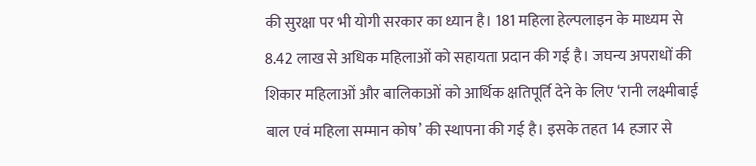की सुरक्षा पर भी योगी सरकार का ध्यान है। 181 महिला हेल्पलाइन के माध्यम से 8.42 लाख से अधिक महिलाओं को सहायता प्रदान की गई है। जघन्य अपराधों की शिकार महिलाओं और बालिकाओं को आर्थिक क्षतिपूर्ति देने के लिए ‘रानी लक्ष्मीबाई बाल एवं महिला सम्मान कोष’ की स्थापना की गई है। इसके तहत 14 हजार से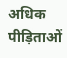अधिक पीड़िताओं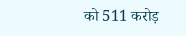को 511 करोड़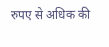रुपए से अधिक की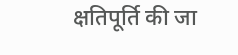क्षतिपूर्ति की जा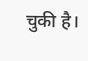चुकी है।